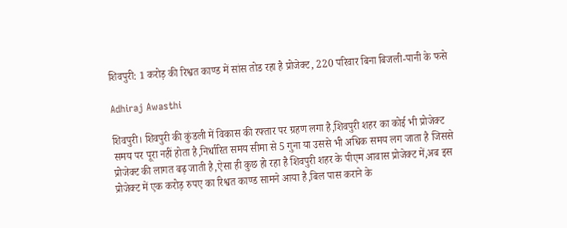शिवपुरी: 1 करोड़ की रिश्वत काण्ड में सांस तोड रहा है प्रोजेक्ट, 220 परिवार बिना बिजली-पानी के फसे

Adhiraj Awasthi

शिवपुरी। शिवपुरी की कुंडली में विकास की रफ्तार पर ग्रहण लगा है,शिवपुरी शहर का कोई भी प्रोजेक्ट समय पर पूरा नहीं होता है,निर्धारित समय सीमा से 5 गुना या उससे भी अधिक समय लग जाता है जिससे प्रोजेक्ट की लागत बढ़ जाती है,ऐसा ही कुछ हो रहा है शिवपुरी शहर के पीएम आवास प्रोजेक्ट में,अब इस प्रोजेक्ट में एक करोड़ रुपए का रिश्वत काण्ड सामने आया है,बिल पास कराने के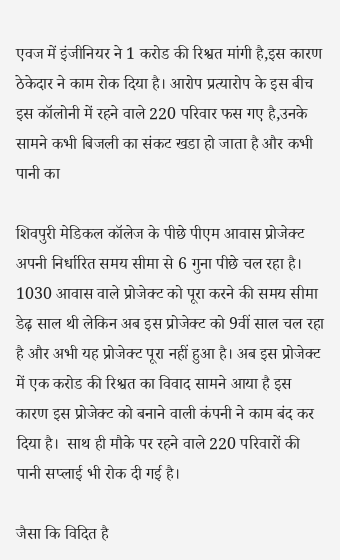एवज में इंजीनियर ने 1 करोड की रिश्वत मांगी है,इस कारण ठेकेदार ने काम रोक दिया है। आरोप प्रत्यारोप के इस बीच इस कॉलोनी में रहने वाले 220 परिवार फस गए है,उनके सामने कभी बिजली का संकट खडा हो जाता है और कभी पानी का

शिवपुरी मेडिकल कॉलेज के पीछे पीएम आवास प्रोजेक्ट अपनी निर्धारित समय सीमा से 6 गुना पीछे चल रहा है। 1030 आवास वाले प्रोजेक्ट को पूरा करने की समय सीमा डेढ़ साल थी लेकिन अब इस प्रोजेक्ट को 9वीं साल चल रहा है और अभी यह प्रोजेक्ट पूरा नहीं हुआ है। अब इस प्रोजेक्ट में एक करोड की रिश्वत का विवाद सामने आया है इस कारण इस प्रोजेक्ट को बनाने वाली कंपनी ने काम बंद कर दिया है।  साथ ही मौके पर रहने वाले 220 परिवारों की पानी सप्लाई भी रोक दी गई है।

जैसा कि विदित है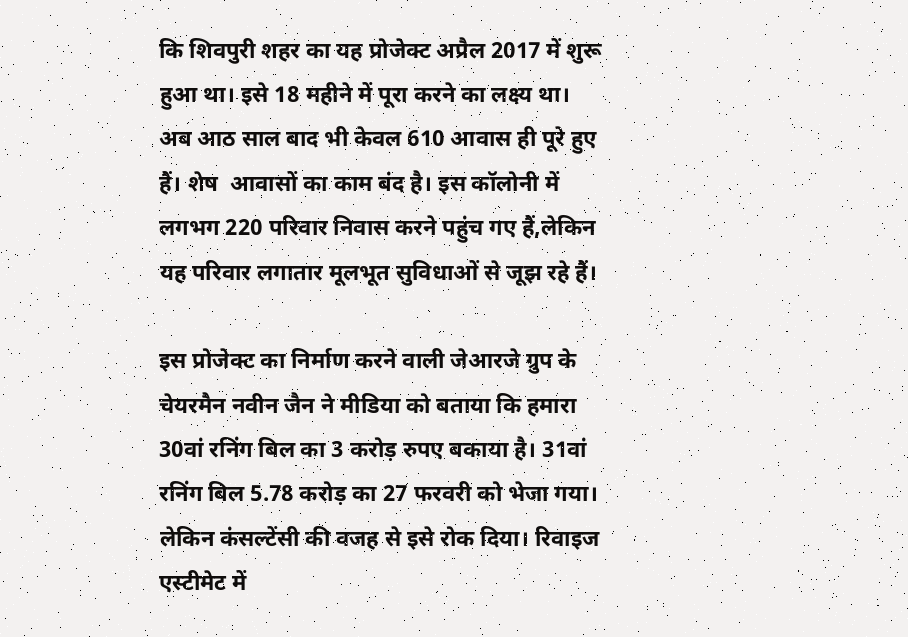कि शिवपुरी शहर का यह प्रोजेक्ट अप्रैल 2017 में शुरू हुआ था। इसे 18 महीने में पूरा करने का लक्ष्य था। अब आठ साल बाद भी केवल 610 आवास ही पूरे हुए हैं। शेष  आवासों का काम बंद है। इस कॉलोनी में लगभग 220 परिवार निवास करने पहुंच गए हैं,लेकिन यह परिवार लगातार मूलभूत सुविधाओं से जूझ रहे हैं।

इस प्रोजेक्ट का निर्माण करने वाली जेआरजे ग्रुप के चेयरमैन नवीन जैन ने मीडिया को बताया कि हमारा  30वां रनिंग बिल का 3 करोड़ रुपए बकाया है। 31वां रनिंग बिल 5.78 करोड़ का 27 फरवरी को भेजा गया। लेकिन कंसल्टेंसी की वजह से इसे रोक दिया। रिवाइज एस्टीमेट में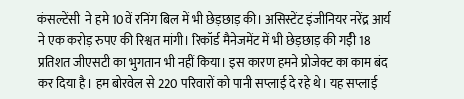कंसल्टेंसी  ने हमे 10वें रनिंग बिल में भी छेड़छाड़ की। असिस्टेंट इंजीनियर नरेंद्र आर्य ने एक करोड़ रुपए की रिश्वत मांगी। रिकॉर्ड मैनेजमेंट में भी छेड़छाड़ की गईी 18 प्रतिशत जीएसटी का भुगतान भी नहीं किया। इस कारण हमने प्रोजेक्ट का काम बंद कर दिया है। हम बोरवेल से 220 परिवारों को पानी सप्लाई दे रहे थे। यह सप्लाई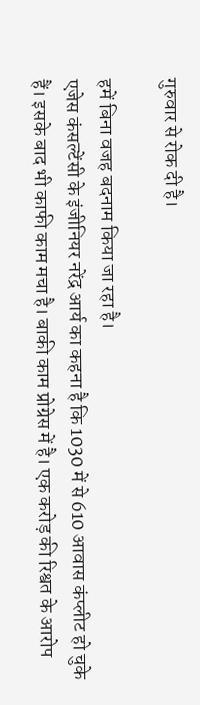गुरुवार से रोक दी है।

हमें बिना वजह बदनाम किया जा रहा है।
एजेस कंसल्टेंसी के इंजीनियर नरेंद्र आर्य का कहना है कि 1030 में से 610 आवास कंप्लीट हो चुके हैं। इसके बाद भी काफी काम मचा है। बाकी काम प्रोग्रेस में है। एक करोड़ की रिश्वत के आरोप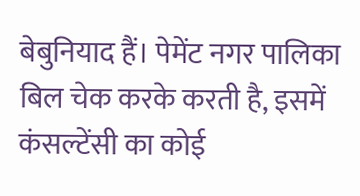बेबुनियाद हैं। पेमेंट नगर पालिका बिल चेक करके करती है, इसमें कंसल्टेंसी का कोई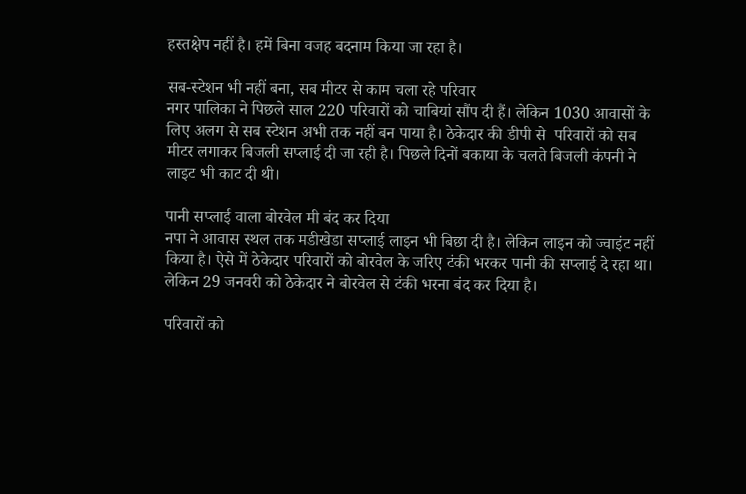हस्तक्षेप नहीं है। हमें बिना वजह बदनाम किया जा रहा है।

सब-स्टेशन भी नहीं बना, सब मीटर से काम चला रहे परिवार
नगर पालिका ने पिछले साल 220 परिवारों को चाबियां सौंप दी हैं। लेकिन 1030 आवासों के लिए अलग से सब स्टेशन अभी तक नहीं बन पाया है। ठेकेदार की डीपी से  परिवारों को सब मीटर लगाकर बिजली सप्लाई दी जा रही है। पिछले दिनों बकाया के चलते बिजली कंपनी ने लाइट भी काट दी थी।

पानी सप्लाई वाला बोरवेल मी बंद कर दिया
नपा ने आवास स्थल तक मडीखेडा सप्लाई लाइन भी बिछा दी है। लेकिन लाइन को ज्वाइंट नहीं किया है। ऐसे में ठेकेदार परिवारों को बोरवेल के जरिए टंकी भरकर पानी की सप्लाई दे रहा था। लेकिन 29 जनवरी को ठेकेदार ने बोरवेल से टंकी भरना बंद कर दिया है।

परिवारों को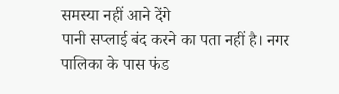समस्या नहीं आने देंगे
पानी सप्लाई बंद करने का पता नहीं है। नगर पालिका के पास फंड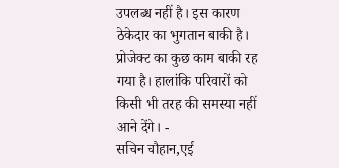उपलब्ध नहीं है। इस कारण ठेकेदार का भुगतान बाकी है। प्रोजेक्ट का कुछ काम बाकी रह गया है। हालांकि परिवारों को किसी भी तरह की समस्या नहीं आने देंगे। -
सचिन चौहान,एई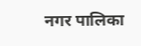नगर पालिका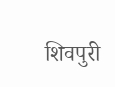शिवपुरी